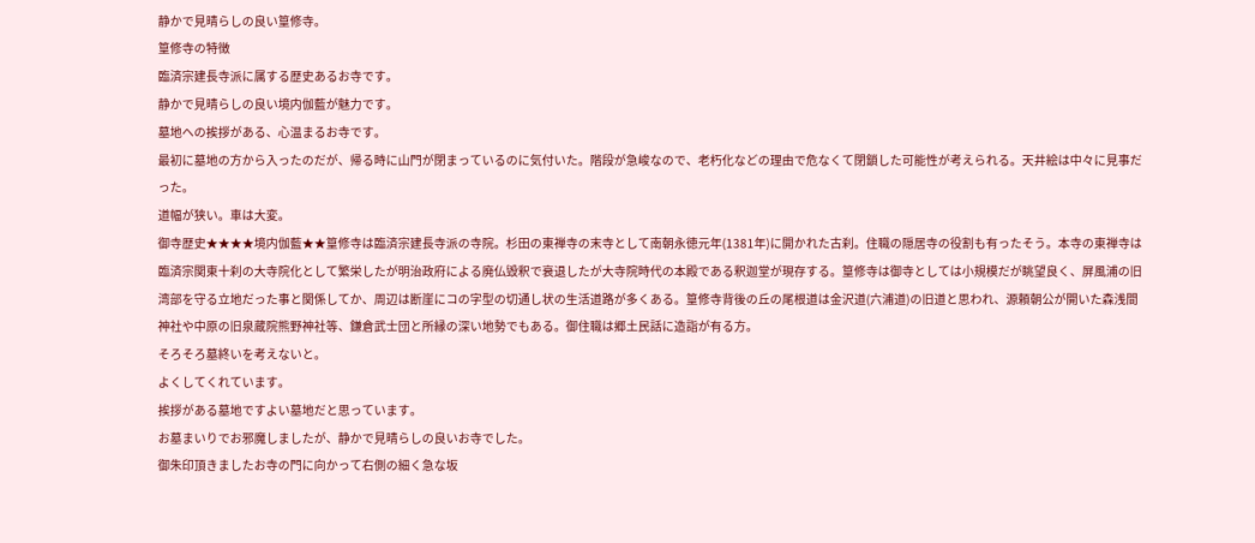静かで見晴らしの良い篁修寺。
篁修寺の特徴
臨済宗建長寺派に属する歴史あるお寺です。
静かで見晴らしの良い境内伽藍が魅力です。
墓地への挨拶がある、心温まるお寺です。
最初に墓地の方から入ったのだが、帰る時に山門が閉まっているのに気付いた。階段が急峻なので、老朽化などの理由で危なくて閉鎖した可能性が考えられる。天井絵は中々に見事だった。
道幅が狭い。車は大変。
御寺歴史★★★★境内伽藍★★篁修寺は臨済宗建長寺派の寺院。杉田の東禅寺の末寺として南朝永徳元年(1381年)に開かれた古刹。住職の隠居寺の役割も有ったそう。本寺の東禅寺は臨済宗関東十刹の大寺院化として繁栄したが明治政府による廃仏毀釈で衰退したが大寺院時代の本殿である釈迦堂が現存する。篁修寺は御寺としては小規模だが眺望良く、屏風浦の旧湾部を守る立地だった事と関係してか、周辺は断崖にコの字型の切通し状の生活道路が多くある。篁修寺背後の丘の尾根道は金沢道(六浦道)の旧道と思われ、源頼朝公が開いた森浅間神社や中原の旧泉蔵院熊野神社等、鎌倉武士団と所縁の深い地勢でもある。御住職は郷土民話に造詣が有る方。
そろそろ墓終いを考えないと。
よくしてくれています。
挨拶がある墓地ですよい墓地だと思っています。
お墓まいりでお邪魔しましたが、静かで見晴らしの良いお寺でした。
御朱印頂きましたお寺の門に向かって右側の細く急な坂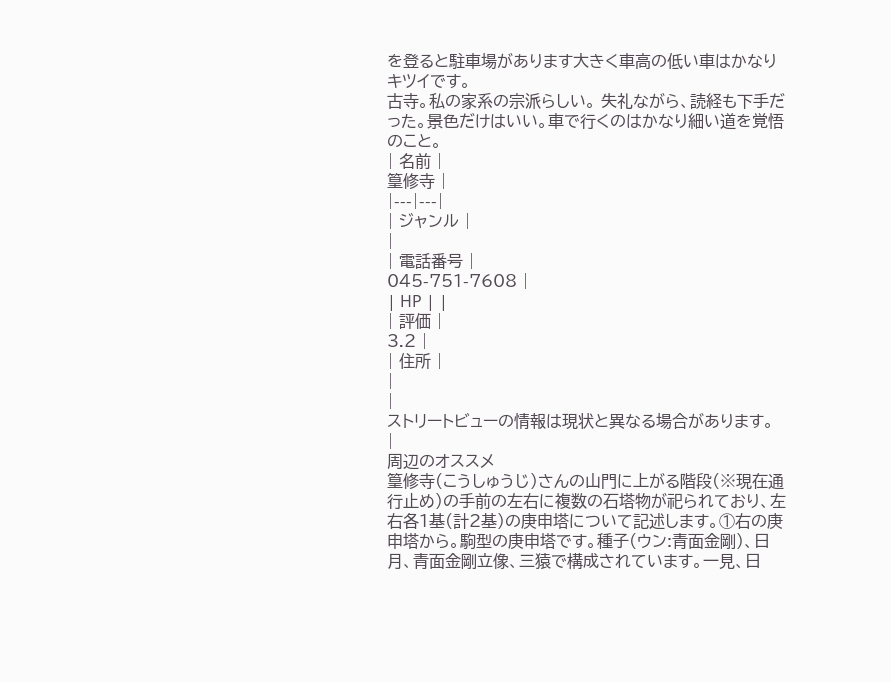を登ると駐車場があります大きく車高の低い車はかなりキツイです。
古寺。私の家系の宗派らしい。 失礼ながら、読経も下手だった。景色だけはいい。車で行くのはかなり細い道を覚悟のこと。
| 名前 |
篁修寺 |
|---|---|
| ジャンル |
|
| 電話番号 |
045-751-7608 |
| HP | |
| 評価 |
3.2 |
| 住所 |
|
|
ストリートビューの情報は現状と異なる場合があります。
|
周辺のオススメ
篁修寺(こうしゅうじ)さんの山門に上がる階段(※現在通行止め)の手前の左右に複数の石塔物が祀られており、左右各1基(計2基)の庚申塔について記述します。①右の庚申塔から。駒型の庚申塔です。種子(ウン:青面金剛)、日月、青面金剛立像、三猿で構成されています。一見、日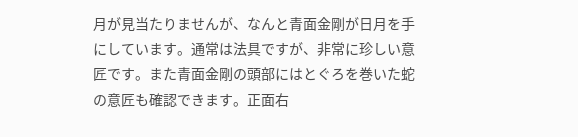月が見当たりませんが、なんと青面金剛が日月を手にしています。通常は法具ですが、非常に珍しい意匠です。また青面金剛の頭部にはとぐろを巻いた蛇の意匠も確認できます。正面右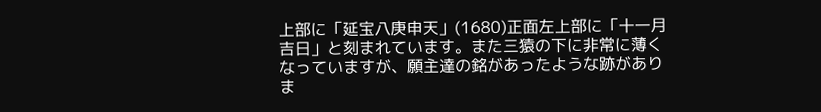上部に「延宝八庚申天」(1680)正面左上部に「十一月吉日」と刻まれています。また三猿の下に非常に薄くなっていますが、願主達の銘があったような跡がありま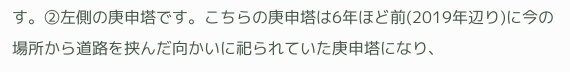す。②左側の庚申塔です。こちらの庚申塔は6年ほど前(2019年辺り)に今の場所から道路を挟んだ向かいに祀られていた庚申塔になり、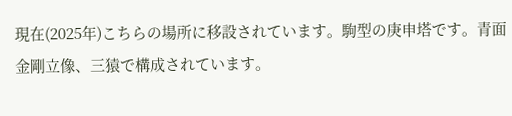現在(2025年)こちらの場所に移設されています。駒型の庚申塔です。青面金剛立像、三猿で構成されています。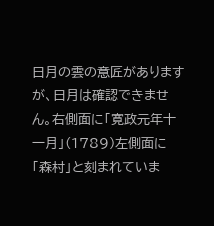日月の雲の意匠がありますが、日月は確認できません。右側面に「寛政元年十一月」(1789)左側面に「森村」と刻まれていま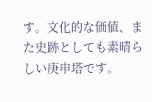す。文化的な価値、また史跡としても素晴らしい庚申塔です。